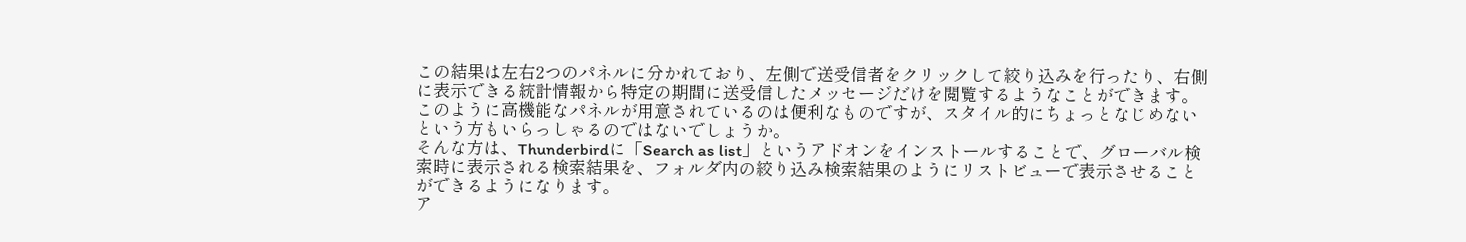この結果は左右2つのパネルに分かれており、左側で送受信者をクリックして絞り込みを行ったり、右側に表示できる統計情報から特定の期間に送受信したメッセージだけを閲覧するようなことができます。
このように高機能なパネルが用意されているのは便利なものですが、スタイル的にちょっとなじめないという方もいらっしゃるのではないでしょうか。
そんな方は、Thunderbirdに「Search as list」というアドオンをインストールすることで、グローバル検索時に表示される検索結果を、フォルダ内の絞り込み検索結果のようにリストビューで表示させることができるようになります。
ア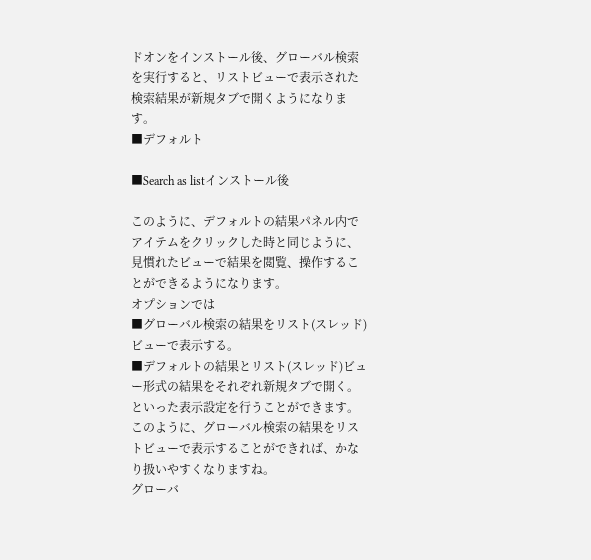ドオンをインストール後、グローバル検索を実行すると、リストビューで表示された検索結果が新規タブで開くようになります。
■デフォルト

■Search as listインストール後

このように、デフォルトの結果パネル内でアイテムをクリックした時と同じように、見慣れたビューで結果を閲覧、操作することができるようになります。
オプションでは
■グローバル検索の結果をリスト(スレッド)ビューで表示する。
■デフォルトの結果とリスト(スレッド)ビュー形式の結果をそれぞれ新規タブで開く。
といった表示設定を行うことができます。
このように、グローバル検索の結果をリストビューで表示することができれば、かなり扱いやすくなりますね。
グローバ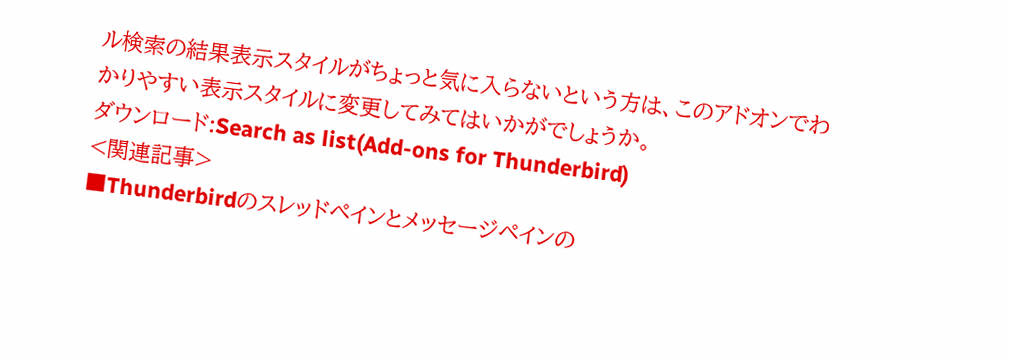ル検索の結果表示スタイルがちょっと気に入らないという方は、このアドオンでわかりやすい表示スタイルに変更してみてはいかがでしょうか。
ダウンロード:Search as list(Add-ons for Thunderbird)
<関連記事>
■Thunderbirdのスレッドペインとメッセージペインの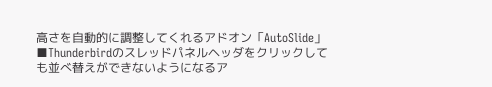高さを自動的に調整してくれるアドオン「AutoSlide」
■Thunderbirdのスレッドパネルヘッダをクリックしても並べ替えができないようになるア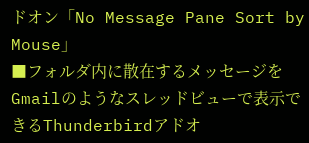ドオン「No Message Pane Sort by Mouse」
■フォルダ内に散在するメッセージをGmailのようなスレッドビューで表示できるThunderbirdアドオ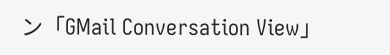ン「GMail Conversation View」